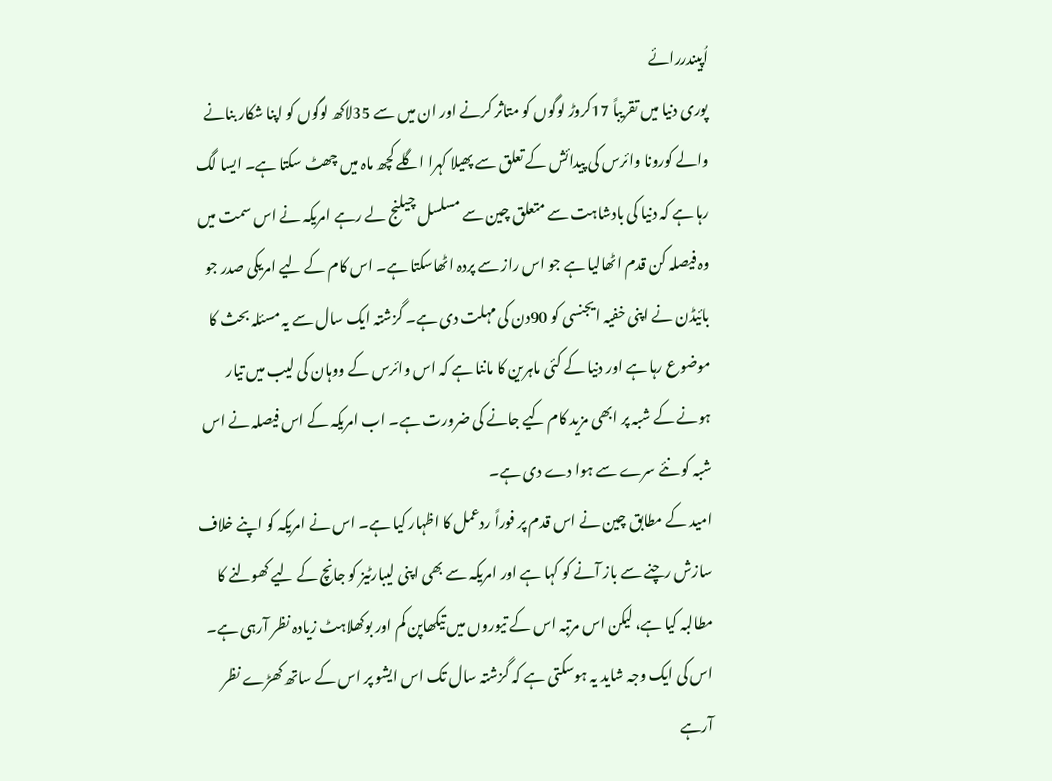اُپیندررائے
پوری دنیا میں تقریباً 17کروڑ لوگوں کو متاثر کرنے اور ان میں سے 35لاکھ لوگوں کو اپنا شکار بنانے والے کورونا وائرس کی پیدائش کے تعلق سے پھیلا کہرا اگلے کچھ ماہ میں چھٹ سکتا ہے۔ ایسا لگ رہا ہے کہ دنیا کی بادشاہت سے متعلق چین سے مسلسل چیلنج لے رہے امریکہ نے اس سمت میں وہ فیصلہ کن قدم اٹھالیا ہے جو اس راز سے پردہ اٹھاسکتا ہے۔ اس کام کے لیے امریکی صدر جو بائیڈن نے اپنی خفیہ ایجنسی کو 90دن کی مہلت دی ہے۔ گزشتہ ایک سال سے یہ مسئلہ بحث کا موضوع رہا ہے اور دنیا کے کئی ماہرین کا ماننا ہے کہ اس وائرس کے ووہان کی لیب میں تیار ہونے کے شبہ پر ابھی مزید کام کیے جانے کی ضرورت ہے۔ اب امریکہ کے اس فیصلہ نے اس شبہ کو نئے سرے سے ہوا دے دی ہے۔
امید کے مطابق چین نے اس قدم پر فوراً ردعمل کا اظہار کیا ہے۔ اس نے امریکہ کو اپنے خلاف سازش رچنے سے باز آنے کو کہا ہے اور امریکہ سے بھی اپنی لیبارٹیز کو جانچ کے لیے کھولنے کا مطالبہ کیا ہے، لیکن اس مرتبہ اس کے تیوروں میں تیکھاپن کم اور بوکھلاہٹ زیادہ نظر آرہی ہے۔ اس کی ایک وجہ شاید یہ ہوسکتی ہے کہ گزشتہ سال تک اس ایشو پر اس کے ساتھ کھڑے نظر آرہے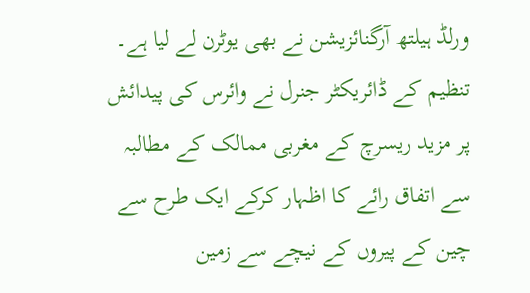ورلڈ ہیلتھ آرگنائزیشن نے بھی یوٹرن لے لیا ہے۔ تنظیم کے ڈائریکٹر جنرل نے وائرس کی پیدائش پر مزید ریسرچ کے مغربی ممالک کے مطالبہ سے اتفاق رائے کا اظہار کرکے ایک طرح سے چین کے پیروں کے نیچے سے زمین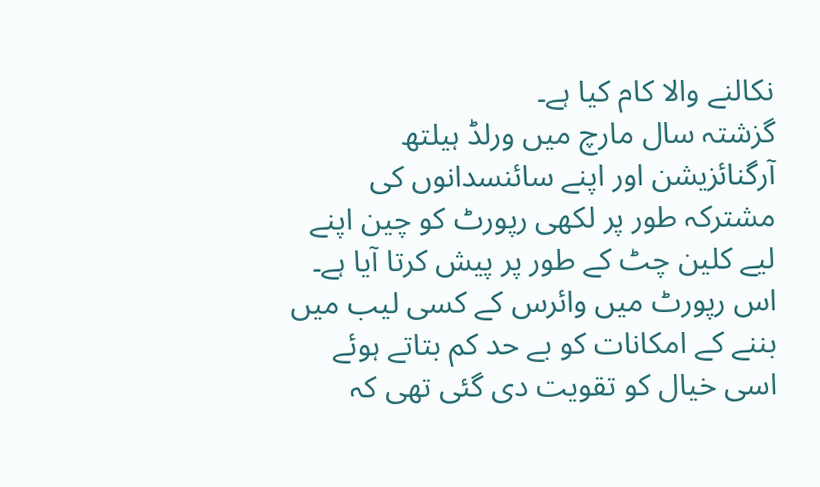نکالنے والا کام کیا ہے۔
گزشتہ سال مارچ میں ورلڈ ہیلتھ آرگنائزیشن اور اپنے سائنسدانوں کی مشترکہ طور پر لکھی رپورٹ کو چین اپنے لیے کلین چٹ کے طور پر پیش کرتا آیا ہے۔ اس رپورٹ میں وائرس کے کسی لیب میں بننے کے امکانات کو بے حد کم بتاتے ہوئے اسی خیال کو تقویت دی گئی تھی کہ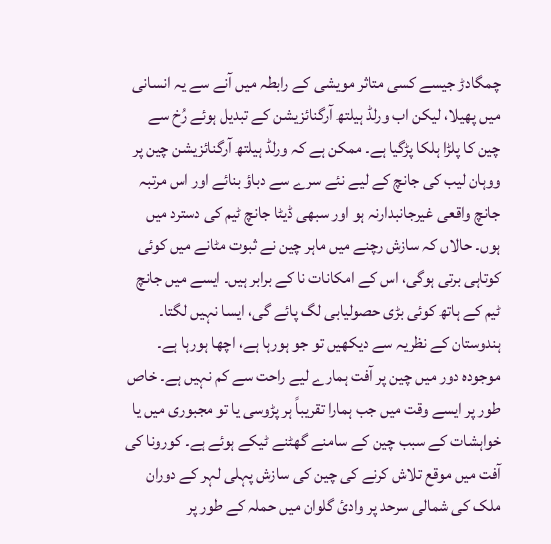چمگادڑ جیسے کسی متاثر مویشی کے رابطہ میں آنے سے یہ انسانی میں پھیلا، لیکن اب ورلڈ ہیلتھ آرگنائزیشن کے تبدیل ہوئے رُخ سے چین کا پلڑا ہلکا پڑگیا ہے۔ ممکن ہے کہ ورلڈ ہیلتھ آرگنائزیشن چین پر ووہان لیب کی جانچ کے لیے نئے سرے سے دباؤ بنائے اور اس مرتبہ جانچ واقعی غیرجانبدارنہ ہو اور سبھی ڈیٹا جانچ ٹیم کی دسترد میں ہوں۔ حالاں کہ سازش رچنے میں ماہر چین نے ثبوت مٹانے میں کوئی کوتاہی برتی ہوگی، اس کے امکانات نا کے برابر ہیں۔ ایسے میں جانچ ٹیم کے ہاتھ کوئی بڑی حصولیابی لگ پائے گی، ایسا نہیں لگتا۔
ہندوستان کے نظریہ سے دیکھیں تو جو ہورہا ہے، اچھا ہورہا ہے۔ موجودہ دور میں چین پر آفت ہمارے لیے راحت سے کم نہیں ہے۔ خاص طور پر ایسے وقت میں جب ہمارا تقریباً ہر پڑوسی یا تو مجبوری میں یا خواہشات کے سبب چین کے سامنے گھٹنے ٹیکے ہوئے ہے۔ کورونا کی آفت میں موقع تلاش کرنے کی چین کی سازش پہلی لہر کے دوران ملک کی شمالی سرحد پر وادیٔ گلوان میں حملہ کے طور پر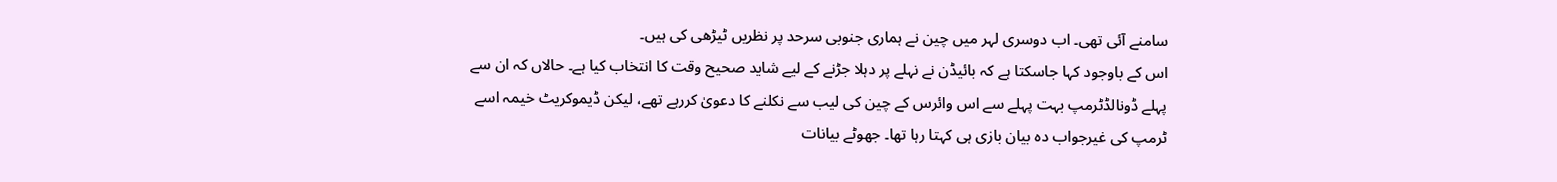سامنے آئی تھی۔ اب دوسری لہر میں چین نے ہماری جنوبی سرحد پر نظریں ٹیڑھی کی ہیں۔
اس کے باوجود کہا جاسکتا ہے کہ بائیڈن نے نہلے پر دہلا جڑنے کے لیے شاید صحیح وقت کا انتخاب کیا ہے۔ حالاں کہ ان سے پہلے ڈونالڈٹرمپ بہت پہلے سے اس وائرس کے چین کی لیب سے نکلنے کا دعویٰ کررہے تھے، لیکن ڈیموکریٹ خیمہ اسے ٹرمپ کی غیرجواب دہ بیان بازی ہی کہتا رہا تھا۔ جھوٹے بیانات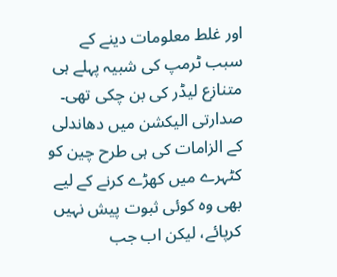اور غلط معلومات دینے کے سبب ٹرمپ کی شبیہ پہلے ہی متنازع لیڈر کی بن چکی تھی۔ صدارتی الیکشن میں دھاندلی کے الزامات کی ہی طرح چین کو کٹہرے میں کھڑے کرنے کے لیے بھی وہ کوئی ثبوت پیش نہیں کرپائے، لیکن اب جب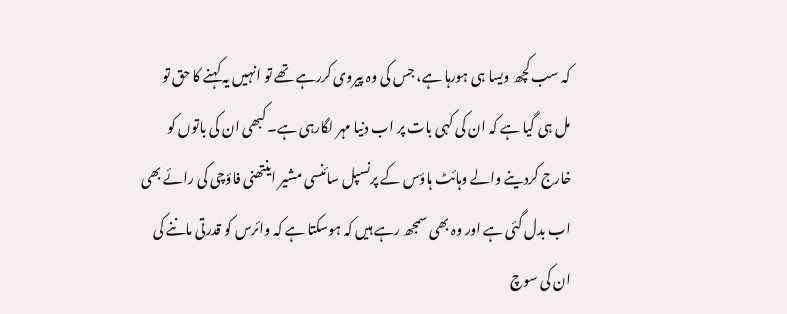کہ سب کچھ ویسا ہی ہورہا ہے، جس کی وہ پیروی کررہے تھے تو انہیں یہ کہنے کا حق تو مل ہی گیا ہے کہ ان کی کہی بات پر اب دنیا مہر لگارہی ہے۔ کبھی ان کی باتوں کو خارج کردینے والے وہائٹ ہاؤس کے پرنسپل سائنسی مشیر اینتھنی فاؤچی کی رائے بھی اب بدل گئی ہے اور وہ بھی سمجھ رہے ہیں کہ ہوسکتا ہے کہ وائرس کو قدرتی ماننے کی ان کی سوچ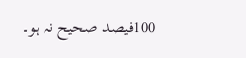100فیصد صحیح نہ ہو۔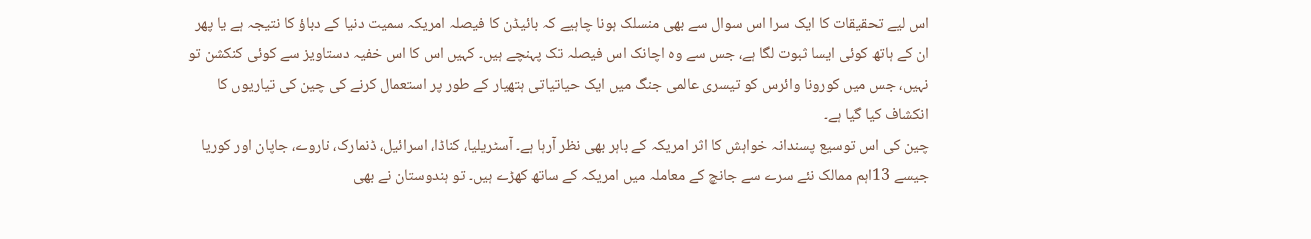اس لیے تحقیقات کا ایک سرا اس سوال سے بھی منسلک ہونا چاہیے کہ بائیڈن کا فیصلہ امریکہ سمیت دنیا کے دباؤ کا نتیجہ ہے یا پھر ان کے ہاتھ کوئی ایسا ثبوت لگا ہے، جس سے وہ اچانک اس فیصلہ تک پہنچے ہیں۔ کہیں اس کا اس خفیہ دستاویز سے کوئی کنکشن تو نہیں، جس میں کورونا وائرس کو تیسری عالمی جنگ میں ایک حیاتیاتی ہتھیار کے طور پر استعمال کرنے کی چین کی تیاریوں کا انکشاف کیا گیا ہے۔
چین کی اس توسیع پسندانہ خواہش کا اثر امریکہ کے باہر بھی نظر آرہا ہے۔ آسٹریلیا، کناڈا، اسرائیل، ڈنمارک، ناروے، جاپان اور کوریا جیسے 13اہم ممالک نئے سرے سے جانچ کے معاملہ میں امریکہ کے ساتھ کھڑے ہیں۔ تو ہندوستان نے بھی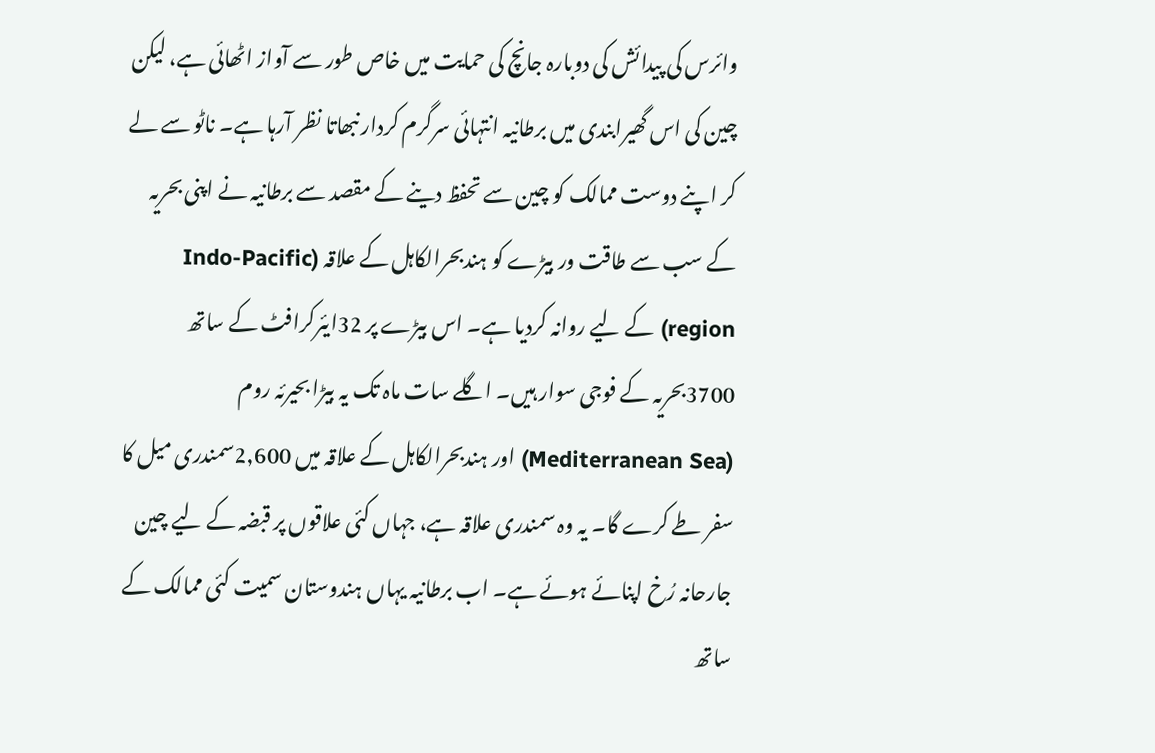وائرس کی پیدائش کی دوبارہ جانچ کی حمایت میں خاص طور سے آواز اٹھائی ہے، لیکن چین کی اس گھیرابندی میں برطانیہ انتہائی سرگرم کردار نبھاتا نظر آرہا ہے۔ ناٹو سے لے کر اپنے دوست ممالک کو چین سے تحفظ دینے کے مقصد سے برطانیہ نے اپنی بحریہ کے سب سے طاقت ور بیڑے کو ہندبحرالکاہل کے علاقہ (Indo-Pacific region) کے لیے روانہ کردیا ہے۔ اس بیڑے پر 32ایئرکرافٹ کے ساتھ 3700بحریہ کے فوجی سوار ہیں۔ اگلے سات ماہ تک یہ بیڑا بحیرئہ روم (Mediterranean Sea) اور ہندبحرالکاہل کے علاقہ میں 2,600سمندری میل کا سفر طے کرے گا۔ یہ وہ سمندری علاقہ ہے، جہاں کئی علاقوں پر قبضہ کے لیے چین جارحانہ رُخ اپنائے ہوئے ہے۔ اب برطانیہ یہاں ہندوستان سمیت کئی ممالک کے ساتھ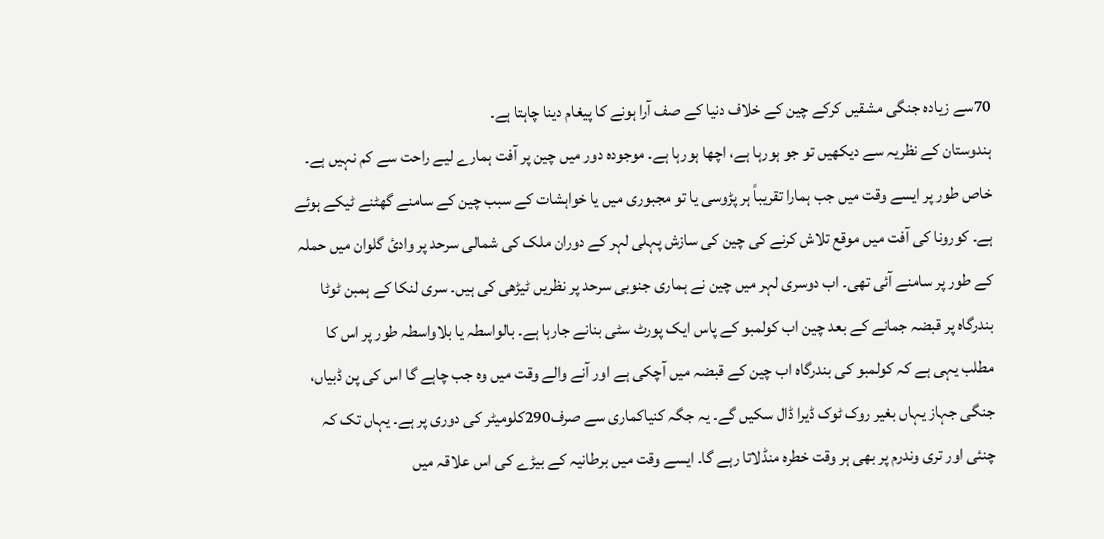70سے زیادہ جنگی مشقیں کرکے چین کے خلاف دنیا کے صف آرا ہونے کا پیغام دینا چاہتا ہے۔
ہندوستان کے نظریہ سے دیکھیں تو جو ہورہا ہے، اچھا ہورہا ہے۔ موجودہ دور میں چین پر آفت ہمارے لیے راحت سے کم نہیں ہے۔ خاص طور پر ایسے وقت میں جب ہمارا تقریباً ہر پڑوسی یا تو مجبوری میں یا خواہشات کے سبب چین کے سامنے گھٹنے ٹیکے ہوئے ہے۔ کورونا کی آفت میں موقع تلاش کرنے کی چین کی سازش پہلی لہر کے دوران ملک کی شمالی سرحد پر وادیٔ گلوان میں حملہ کے طور پر سامنے آئی تھی۔ اب دوسری لہر میں چین نے ہماری جنوبی سرحد پر نظریں ٹیڑھی کی ہیں۔ سری لنکا کے ہمبن ٹوٹا بندرگاہ پر قبضہ جمانے کے بعد چین اب کولمبو کے پاس ایک پورٹ سٹی بنانے جارہا ہے۔ بالواسطہ یا بلاواسطہ طور پر اس کا مطلب یہی ہے کہ کولمبو کی بندرگاہ اب چین کے قبضہ میں آچکی ہے اور آنے والے وقت میں وہ جب چاہے گا اس کی پن ڈبیاں، جنگی جہاز یہاں بغیر روک ٹوک ڈیرا ڈال سکیں گے۔ یہ جگہ کنیاکماری سے صرف290کلومیٹر کی دوری پر ہے۔ یہاں تک کہ چنئی اور تری وندرم پر بھی ہر وقت خطرہ منڈلاتا رہے گا۔ ایسے وقت میں برطانیہ کے بیڑے کی اس علاقہ میں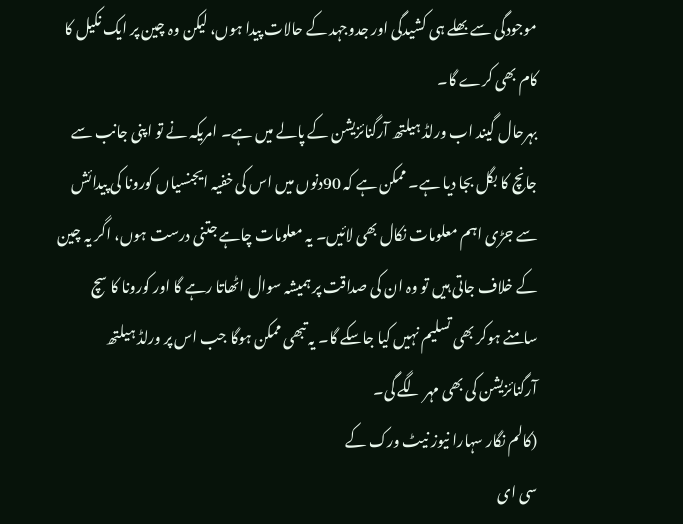موجودگی سے بھلے ہی کشیدگی اور جدوجہد کے حالات پیدا ہوں، لیکن وہ چین پر ایک نکیل کا کام بھی کرے گا۔
بہرحال گیند اب ورلڈ ہیلتھ آرگنائزیشن کے پالے میں ہے۔ امریکہ نے تو اپنی جانب سے جانچ کا بگل بجا دیا ہے۔ ممکن ہے کہ 90دنوں میں اس کی خفیہ ایجنسیاں کورونا کی پیدائش سے جڑی اہم معلومات نکال بھی لائیں۔ یہ معلومات چاہے جتنی درست ہوں، اگر یہ چین کے خلاف جاتی ہیں تو وہ ان کی صداقت پر ہمیشہ سوال اٹھاتا رہے گا اور کورونا کا سچ سامنے ہوکر بھی تسلیم نہیں کیا جاسکے گا۔ یہ تبھی ممکن ہوگا جب اس پر ورلڈ ہیلتھ آرگنائزیشن کی بھی مہر لگے گی۔
(کالم نگار سہارا نیوز نیٹ ورک کے
سی ای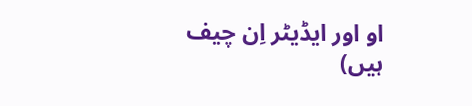او اور ایڈیٹر اِن چیف ہیں)